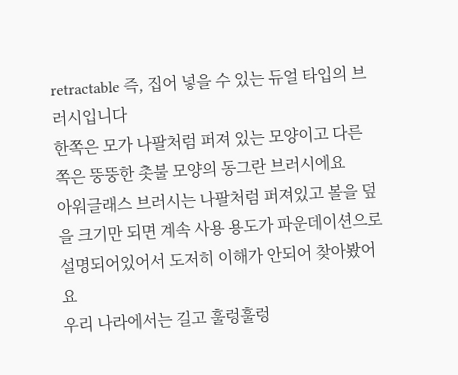retractable 즉, 집어 넣을 수 있는 듀얼 타입의 브러시입니다
한쪽은 모가 나팔처럼 퍼져 있는 모양이고 다른 쪽은 뚱뚱한 촛불 모양의 동그란 브러시에요
아워글래스 브러시는 나팔처럼 퍼져있고 볼을 덮을 크기만 되면 계속 사용 용도가 파운데이션으로 설명되어있어서 도저히 이해가 안되어 찾아봤어요
우리 나라에서는 길고 훌렁훌렁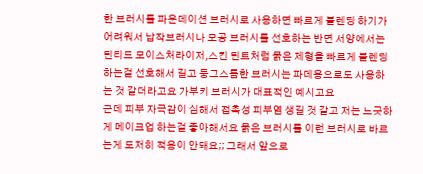한 브러시를 파운데이션 브러시로 사용하면 빠르게 블렌딩 하기가 어려워서 납작브러시나 모공 브러시를 선호하는 반면 서양에서는 틴티드 모이스처라이저,스킨 틴트처럼 묽은 제형을 빠르게 블렌딩하는걸 선호해서 길고 둥그스름한 브러시는 파데용으로도 사용하는 것 같더라고요 가부키 브러시가 대표적인 예시고요
근데 피부 자극감이 심해서 접촉성 피부염 생길 것 같고 저는 느긋하게 메이크업 하는걸 좋아해서요 묽은 브러시를 이런 브러시로 바르는게 도저히 적응이 안돼요;; 그래서 앞으로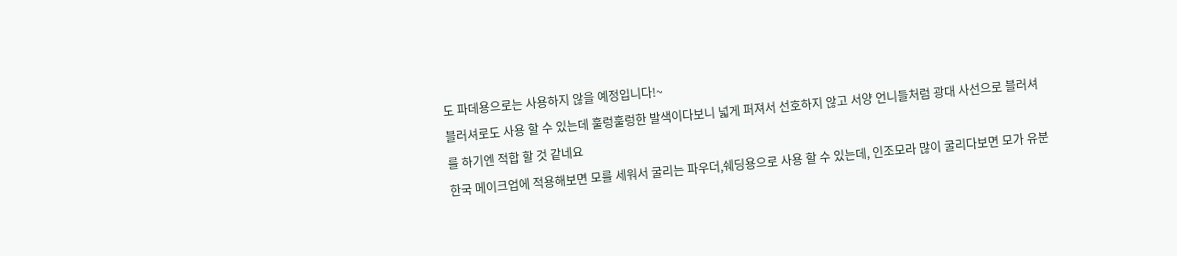도 파데용으로는 사용하지 않을 예정입니다!~
블러셔로도 사용 할 수 있는데 훌렁훌렁한 발색이다보니 넓게 퍼져서 선호하지 않고 서양 언니들처럼 광대 사선으로 블러셔를 하기엔 적합 할 것 같네요
한국 메이크업에 적용해보면 모를 세워서 굴리는 파우더,쉐딩용으로 사용 할 수 있는데, 인조모라 많이 굴리다보면 모가 유분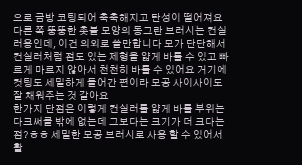으로 금방 코팅되어 축축해지고 탄성이 떨어져요
다른 쪽 뚱뚱한 촛불 모양의 동그란 브러시는 컨실러용인데, 이건 의외로 쓸만합니다 모가 단단해서 컨실러처럼 점도 있는 제형을 얇게 바를 수 있고 빠르게 마르지 않아서 천천히 바를 수 있어요 거기에 컷팅도 세밀하게 들어간 편이라 모공 사이사이도 잘 채워주는 것 같아요
한가지 단점은 이렇게 컨실러를 얇게 바를 부위는 다크써클 밖에 없는데 그보다는 크기가 더 크다는 점?ㅎㅎ 세밀한 모공 브러시로 사용 할 수 있어서 활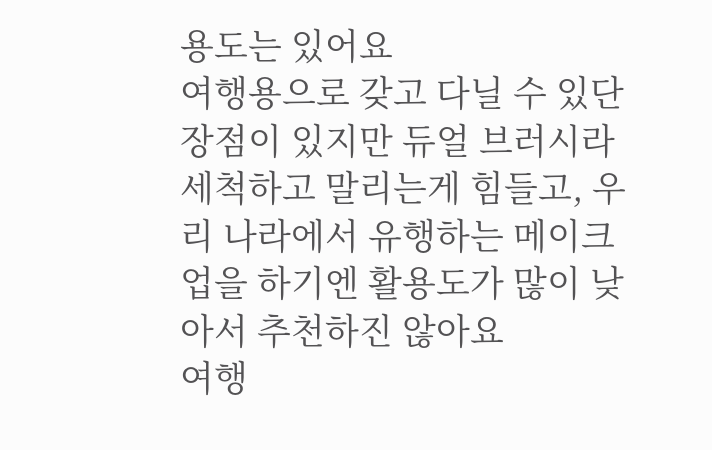용도는 있어요
여행용으로 갖고 다닐 수 있단 장점이 있지만 듀얼 브러시라 세척하고 말리는게 힘들고, 우리 나라에서 유행하는 메이크업을 하기엔 활용도가 많이 낮아서 추천하진 않아요
여행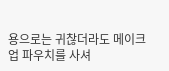용으로는 귀찮더라도 메이크업 파우치를 사셔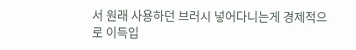서 원래 사용하던 브러시 넣어다니는게 경제적으로 이득입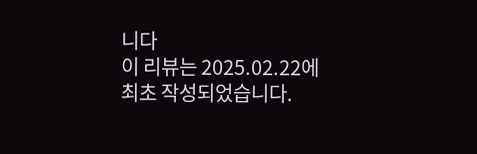니다
이 리뷰는 2025.02.22에 최초 작성되었습니다.